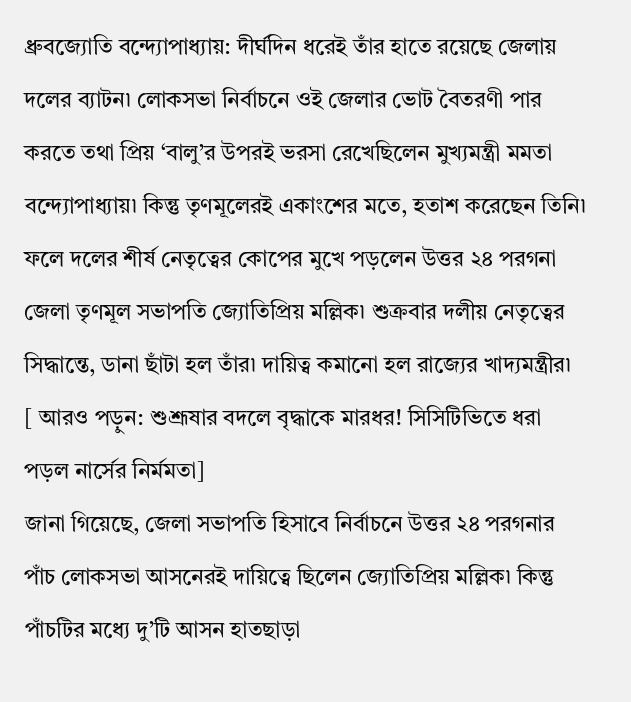ধ্রুবজ্যোতি বন্দ্যোপাধ্যায়: দীর্ঘদিন ধরেই তাঁর হাতে রয়েছে জেলায় দলের ব্যাটন৷ লোকসভা নির্বাচনে ওই জেলার ভোট বৈতরণী পার করতে তথা প্রিয় ‘বালু’র উপরই ভরসা রেখেছিলেন মুখ্যমন্ত্রী মমতা বন্দ্যোপাধ্যায়৷ কিন্তু তৃণমূলেরই একাংশের মতে, হতাশ করেছেন তিনি৷ ফলে দলের শীর্ষ নেতৃত্বের কোপের মুখে পড়লেন উত্তর ২৪ পরগনা জেলা তৃণমূল সভাপতি জ্যোতিপ্রিয় মল্লিক৷ শুক্রবার দলীয় নেতৃত্বের সিদ্ধান্তে, ডানা ছাঁটা হল তাঁর৷ দায়িত্ব কমানো হল রাজ্যের খাদ্যমন্ত্রীর৷
[ আরও পড়ুন: শুশ্রূষার বদলে বৃদ্ধাকে মারধর! সিসিটিভিতে ধরা পড়ল নার্সের নির্মমতা]
জানা গিয়েছে, জেলা সভাপতি হিসাবে নির্বাচনে উত্তর ২৪ পরগনার পাঁচ লোকসভা আসনেরই দায়িত্বে ছিলেন জ্যোতিপ্রিয় মল্লিক৷ কিন্তু পাঁচটির মধ্যে দু’টি আসন হাতছাড়া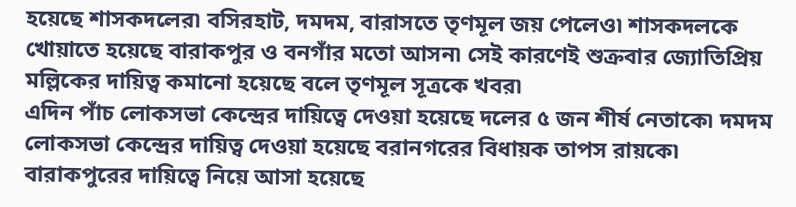হয়েছে শাসকদলের৷ বসিরহাট, দমদম, বারাসতে তৃণমূল জয় পেলেও৷ শাসকদলকে খোয়াতে হয়েছে বারাকপুর ও বনগাঁর মতো আসন৷ সেই কারণেই শুক্রবার জ্যোতিপ্রিয় মল্লিকের দায়িত্ব কমানো হয়েছে বলে তৃণমূল সূত্রকে খবর৷
এদিন পাঁচ লোকসভা কেন্দ্রের দায়িত্বে দেওয়া হয়েছে দলের ৫ জন শীর্ষ নেতাকে৷ দমদম লোকসভা কেন্দ্রের দায়িত্ব দেওয়া হয়েছে বরানগরের বিধায়ক তাপস রায়কে৷ বারাকপুরের দায়িত্বে নিয়ে আসা হয়েছে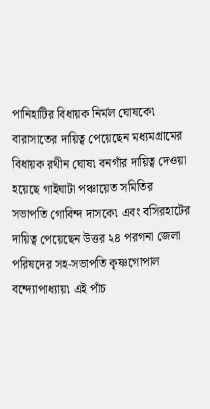পানিহাটির বিধায়ক নির্মল ঘোষকে৷ বারাসাতের দায়িত্ব পেয়েছেন মধ্যমগ্রামের বিধায়ক রথীন ঘোষ৷ বনগাঁর দায়িত্ব দেওয়া হয়েছে গাইঘাটা পঞ্চায়েত সমিতির সভাপতি গোবিন্দ দাসকে৷ এবং বসিরহাটের দায়িত্ব পেয়েছেন উত্তর ২৪ পরগনা জেলা পরিষদের সহ-সভাপতি কৃষ্ণগোপাল বন্দ্যোপাধ্যায়৷ এই পাঁচ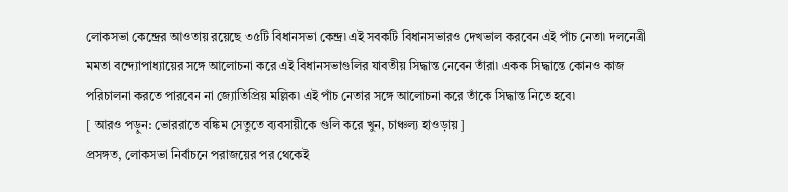লোকসভা কেন্দ্রের আওতায় রয়েছে ৩৫টি বিধানসভা কেন্দ্র৷ এই সবকটি বিধানসভারও দেখভাল করবেন এই পাঁচ নেতা৷ দলনেত্রী মমতা বন্দ্যোপাধ্যায়ের সঙ্গে আলোচনা করে এই বিধানসভাগুলির যাবতীয় সিদ্ধান্ত নেবেন তাঁরা৷ একক সিদ্ধান্তে কোনও কাজ পরিচালনা করতে পারবেন না জ্যোতিপ্রিয় মল্লিক৷ এই পাঁচ নেতার সঙ্গে আলোচনা করে তাঁকে সিদ্ধান্ত নিতে হবে৷
[ আরও পড়ুন: ভোররাতে বঙ্কিম সেতুতে ব্যবসায়ীকে গুলি করে খুন, চাঞ্চল্য হাওড়ায় ]
প্রসঙ্গত, লোকসভা নির্বাচনে পরাজয়ের পর থেকেই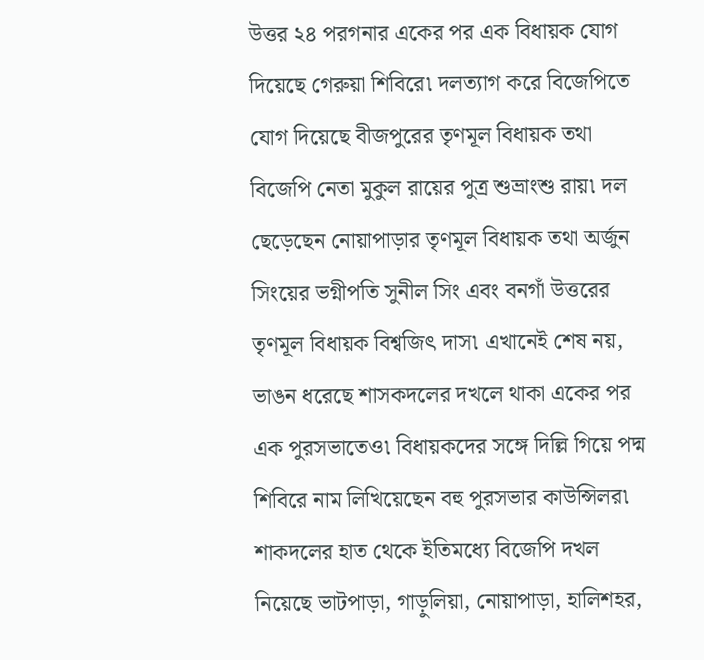উত্তর ২৪ পরগনার একের পর এক বিধায়ক যোগ দিয়েছে গেরুয়া শিবিরে৷ দলত্যাগ করে বিজেপিতে যোগ দিয়েছে বীজপুরের তৃণমূল বিধায়ক তথা বিজেপি নেতা মুকুল রায়ের পুত্র শুভ্রাংশু রায়৷ দল ছেড়েছেন নোয়াপাড়ার তৃণমূল বিধায়ক তথা অর্জুন সিংয়ের ভগ্নীপতি সুনীল সিং এবং বনগাঁ উত্তরের তৃণমূল বিধায়ক বিশ্বজিৎ দাস৷ এখানেই শেষ নয়, ভাঙন ধরেছে শাসকদলের দখলে থাকা একের পর এক পুরসভাতেও৷ বিধায়কদের সঙ্গে দিল্লি গিয়ে পদ্ম শিবিরে নাম লিখিয়েছেন বহু পুরসভার কাউন্সিলর৷ শাকদলের হাত থেকে ইতিমধ্যে বিজেপি দখল নিয়েছে ভাটপাড়া, গাড়ুলিয়া, নোয়াপাড়া, হালিশহর,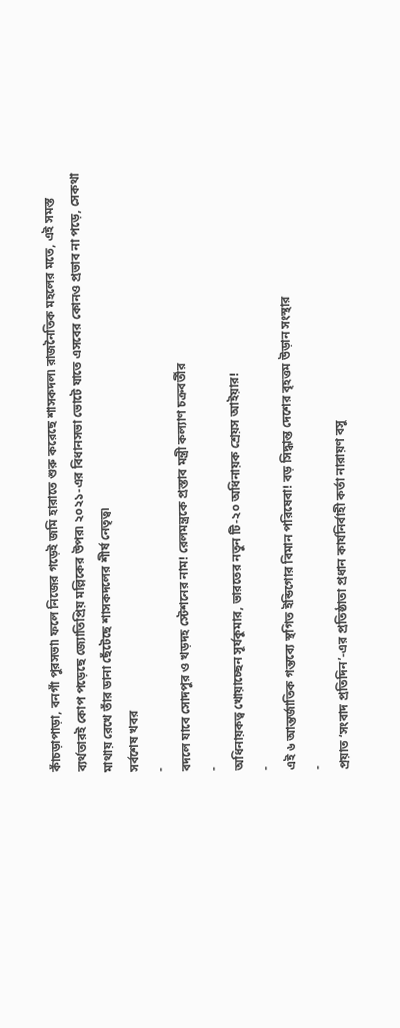কাঁচড়াপাড়া, বনগাঁ পুরসভা৷ ফলে নিজের গড়েই জমি হারাতে শুরু করেছে শাসকদল৷ রাজনৈতিক মহলের মতে, এই সমস্ত ব্যর্থতারই কোপ পড়েছে জ্যোতিপ্রিয় মল্লিকের উপর৷ ২০২১-এর বিধানসভা ভোটে যাতে এসবের কোনও প্রভাব না পড়ে, সেকথা মাথায় রেখে তাঁর ডানা ছেঁটেছে শাসকদলের শীর্ষ নেতৃত্ব৷
সর্বশেষ খবর
-
বদলে যাবে সোদপুর ও খড়দহ স্টেশনের নাম! রেলমন্ত্রকে প্রস্তাব মন্ত্রী কল্যাণ চক্রবর্তীর
-
অধিনায়কত্ব খোয়াচ্ছেন সূর্যকুমার, ভারতের নতুন টি-২০ অধিনায়ক শ্রেয়স আইয়ার!
-
এই ৬ আন্তর্জাতিক গন্তব্যে স্থগিত ইন্ডিগোর বিমান পরিষেবা! বড় সিদ্ধান্ত দেশের বৃহত্তম উড়ান সংস্থার
-
প্রয়াত ‘সংবাদ প্রতিদিন’-এর প্রতিষ্ঠাতা প্রধান কার্যনির্বাহী কর্তা নারায়ণ বসু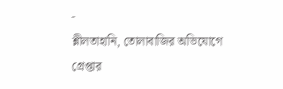-
শ্লীলতাহানি, তোলাবাজির অভিযোগে গ্রেপ্তার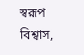স্বরূপ বিশ্বাস,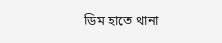ডিম হাতে থানা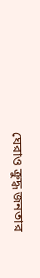ঘেরাও ক্রুদ্ধ জনতার